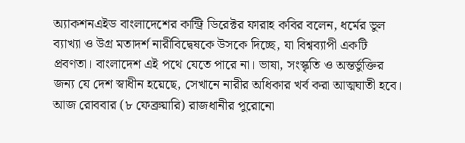অ্যাকশনএইড বাংলাদেশের কান্ট্রি ডিরেক্টর ফারাহ কবির বলেন, ধর্মের ভুল ব্যাখ্যা ও উগ্র মতাদর্শ নারীবিদ্বেষকে উসকে দিচ্ছে, যা বিশ্বব্যাপী একটি প্রবণতা। বাংলাদেশ এই পথে যেতে পারে না। ভাষা, সংস্কৃতি ও অন্তর্ভুক্তির জন্য যে দেশ স্বাধীন হয়েছে, সেখানে নারীর অধিকার খর্ব করা আত্মঘাতী হবে।
আজ রোববার (৮ ফেব্রুয়ারি) রাজধানীর পুরোনো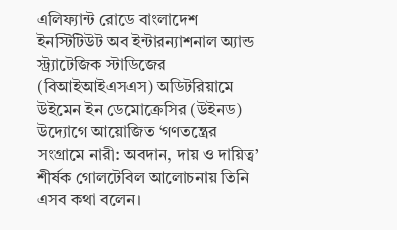এলিফ্যান্ট রোডে বাংলাদেশ ইনস্টিটিউট অব ইন্টারন্যাশনাল অ্যান্ড স্ট্র্যাটেজিক স্টাডিজের (বিআইআইএসএস) অডিটরিয়ামে উইমেন ইন ডেমোক্রেসির (উইনড) উদ্যোগে আয়োজিত ‘গণতন্ত্রের সংগ্রামে নারী: অবদান, দায় ও দায়িত্ব’ শীর্ষক গোলটেবিল আলোচনায় তিনি এসব কথা বলেন।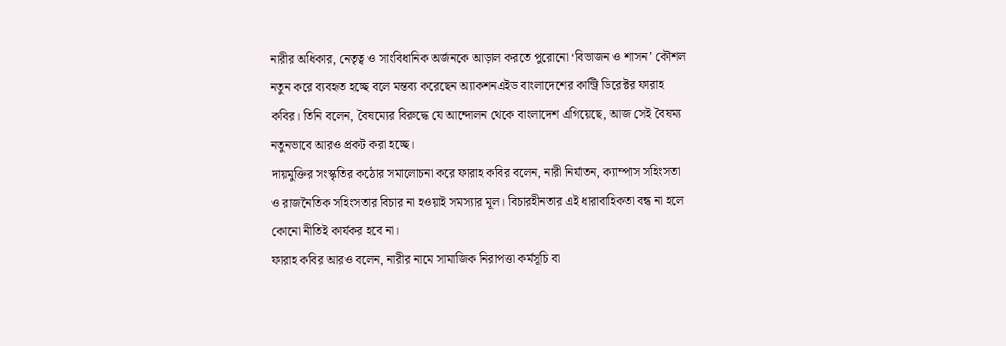নারীর অধিকার, নেতৃত্ব ও সাংবিধানিক অর্জনকে আড়াল করতে পুরোনো ‘বিভাজন ও শাসন’ কৌশল নতুন করে ব্যবহৃত হচ্ছে বলে মন্তব্য করেছেন অ্যাকশনএইড বাংলাদেশের কান্ট্রি ডিরেক্টর ফারাহ কবির। তিনি বলেন, বৈষম্যের বিরুদ্ধে যে আন্দোলন থেকে বাংলাদেশ এগিয়েছে, আজ সেই বৈষম্য নতুনভাবে আরও প্রকট করা হচ্ছে।
দায়মুক্তির সংস্কৃতির কঠোর সমালোচনা করে ফারাহ কবির বলেন, নারী নির্যাতন, ক্যাম্পাস সহিংসতা ও রাজনৈতিক সহিংসতার বিচার না হওয়াই সমস্যার মূল। বিচারহীনতার এই ধারাবাহিকতা বন্ধ না হলে কোনো নীতিই কার্যকর হবে না।
ফারাহ কবির আরও বলেন, নারীর নামে সামাজিক নিরাপত্তা কর্মসূচি বা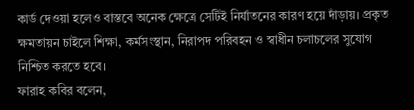কার্ড দেওয়া হলেও বাস্তবে অনেক ক্ষেত্রে সেটিই নির্যাতনের কারণ হয়ে দাঁড়ায়। প্রকৃত ক্ষমতায়ন চাইলে শিক্ষা, কর্মসংস্থান, নিরাপদ পরিবহন ও স্বাধীন চলাচলের সুযোগ নিশ্চিত করতে হবে।
ফারাহ কবির বলেন,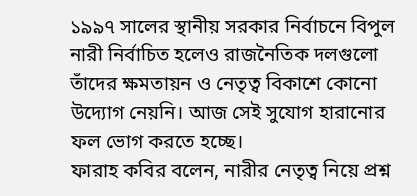১৯৯৭ সালের স্থানীয় সরকার নির্বাচনে বিপুল নারী নির্বাচিত হলেও রাজনৈতিক দলগুলো তাঁদের ক্ষমতায়ন ও নেতৃত্ব বিকাশে কোনো উদ্যোগ নেয়নি। আজ সেই সুযোগ হারানোর ফল ভোগ করতে হচ্ছে।
ফারাহ কবির বলেন, নারীর নেতৃত্ব নিয়ে প্রশ্ন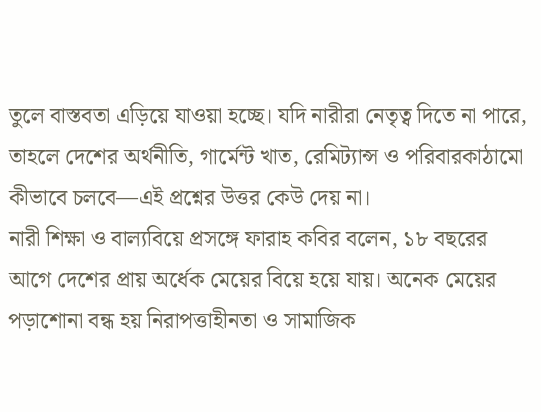তুলে বাস্তবতা এড়িয়ে যাওয়া হচ্ছে। যদি নারীরা নেতৃত্ব দিতে না পারে, তাহলে দেশের অর্থনীতি, গার্মেন্ট খাত, রেমিট্যান্স ও পরিবারকাঠামো কীভাবে চলবে—এই প্রশ্নের উত্তর কেউ দেয় না।
নারী শিক্ষা ও বাল্যবিয়ে প্রসঙ্গে ফারাহ কবির বলেন, ১৮ বছরের আগে দেশের প্রায় অর্ধেক মেয়ের বিয়ে হয়ে যায়। অনেক মেয়ের পড়াশোনা বন্ধ হয় নিরাপত্তাহীনতা ও সামাজিক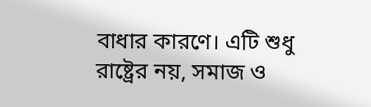বাধার কারণে। এটি শুধু রাষ্ট্রের নয়, সমাজ ও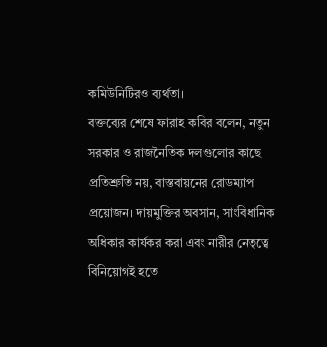কমিউনিটিরও ব্যর্থতা।
বক্তব্যের শেষে ফারাহ কবির বলেন, নতুন সরকার ও রাজনৈতিক দলগুলোর কাছে প্রতিশ্রুতি নয়, বাস্তবায়নের রোডম্যাপ প্রয়োজন। দায়মুক্তির অবসান, সাংবিধানিক অধিকার কার্যকর করা এবং নারীর নেতৃত্বে বিনিয়োগই হতে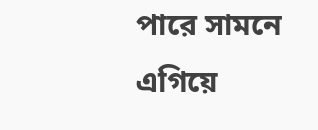পারে সামনে এগিয়ে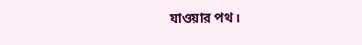যাওয়ার পথ।